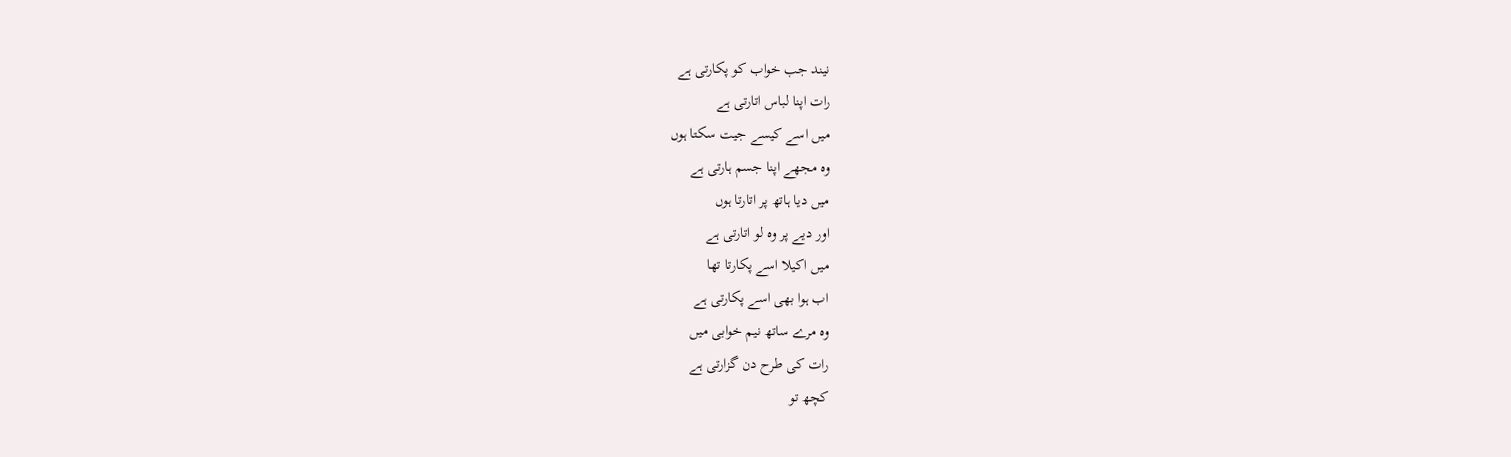نیند جب خواب کو پکارتی ہے
رات اپنا لباس اتارتی ہے
میں اسے کیسے جیت سکتا ہوں
وہ مجھے اپنا جسم ہارتی ہے
میں دیا ہاتھ پر اتارتا ہوں
اور دیے پر وہ لو اتارتی ہے
میں اکیلا اسے پکارتا تھا
اب ہوا بھی اسے پکارتی ہے
وہ مرے ساتھ نیم خوابی میں
رات کی طرح دن گزارتی ہے
کچھ تو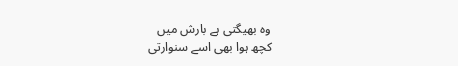وہ بھیگتی ہے بارش میں
کچھ ہوا بھی اسے سنوارتی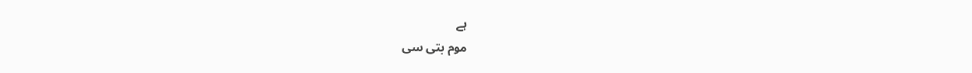ہے
موم بتی سی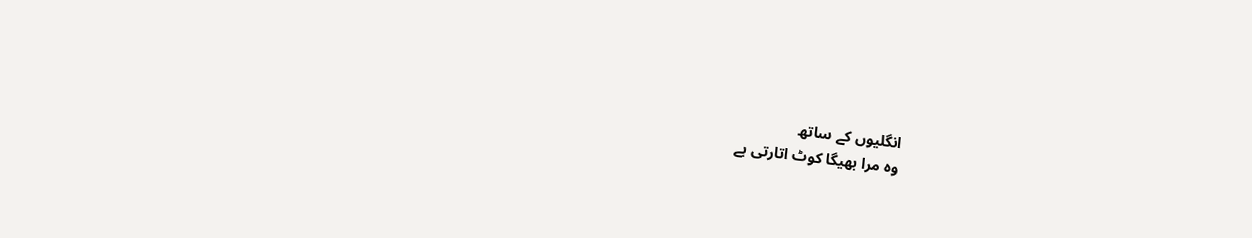انگلیوں کے ساتھ
وہ مرا بھیگا کوٹ اتارتی ہے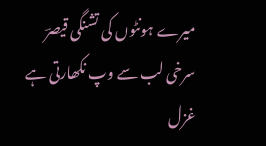میرے ہونٹوں کی تشنگی قیصرؔ
سرخی لب سے وپ نکھارتی ہے
غزل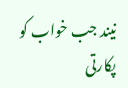نیند جب خواب کو پکارتی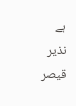ہے
نذیر قیصر